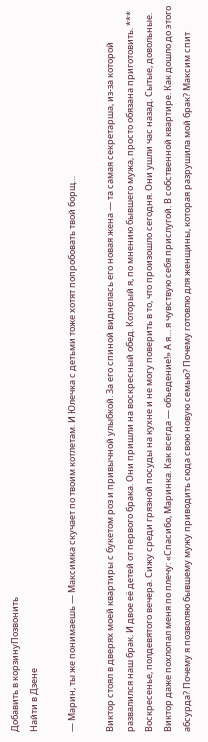Добавить в корзинуПозвонить
Найти в Дзене

— Марин, ты же понимаешь — Максимка скучает по твоим котлетам. И Юлечка с детьми тоже хотят попробовать твой борщ…

Виктор стоял в дверях моей квартиры с букетом роз и привычной улыбкой. За его спиной виднелась его новая жена — та самая секретарша, из-за которой развалился наш брак. И двое её детей от первого брака. Они пришли на воскресный обед. Который я, по мнению бывшего мужа, просто обязана приготовить. *** Воскресенье, полдевятого вечера. Сижу среди грязной посуды на кухне и не могу поверить в то, что произошло сегодня. Они ушли час назад. Сытые, довольные. Виктор даже похлопал меня по плечу: «Спасибо, Маринка. Как всегда — объедение!» А я… я чувствую себя прислугой. В собственной квартире. Как дошло до этого абсурда? Почему я позволяю бывшему мужу приводить сюда свою новую семью? Почему готовлю для женщины, которая разрушила мой брак? Максим спит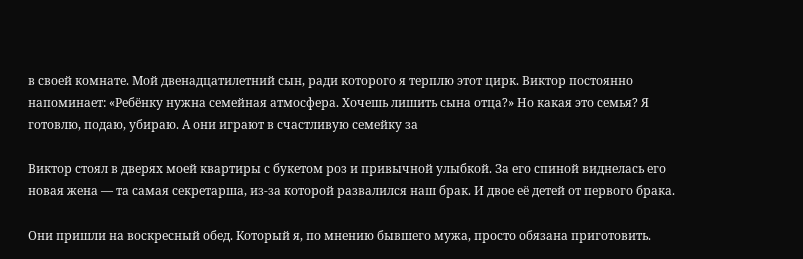в своей комнате. Мой двенадцатилетний сын, ради которого я терплю этот цирк. Виктор постоянно напоминает: «Ребёнку нужна семейная атмосфера. Хочешь лишить сына отца?» Но какая это семья? Я готовлю, подаю, убираю. А они играют в счастливую семейку за

Виктор стоял в дверях моей квартиры с букетом роз и привычной улыбкой. За его спиной виднелась его новая жена — та самая секретарша, из-за которой развалился наш брак. И двое её детей от первого брака.

Они пришли на воскресный обед. Который я, по мнению бывшего мужа, просто обязана приготовить.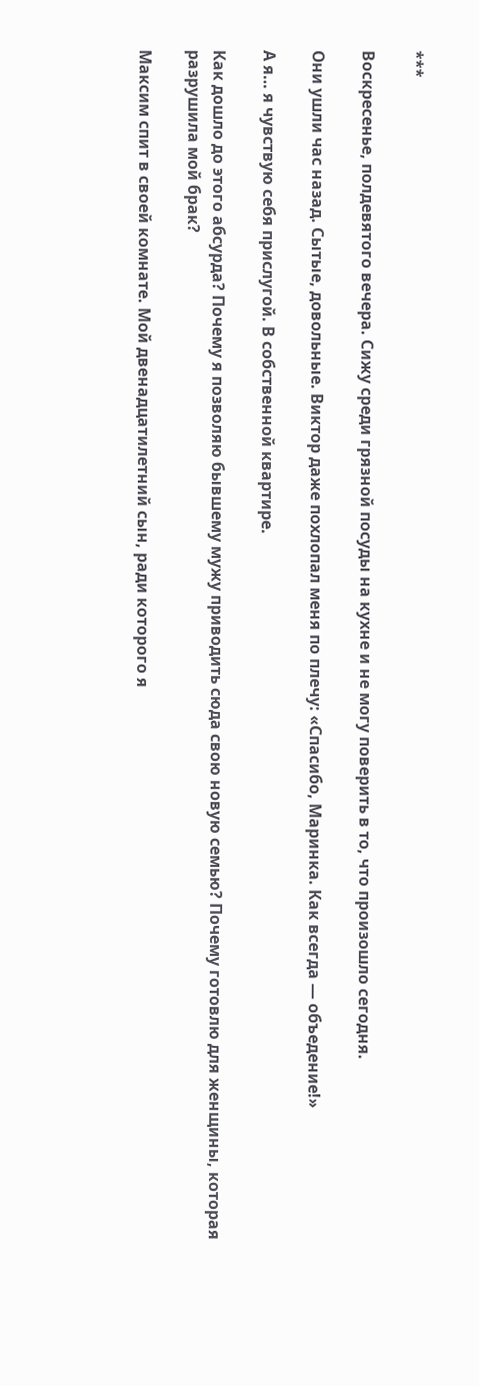***

Воскресенье, полдевятого вечера. Сижу среди грязной посуды на кухне и не могу поверить в то, что произошло сегодня.

Они ушли час назад. Сытые, довольные. Виктор даже похлопал меня по плечу: «Спасибо, Маринка. Как всегда — объедение!»

А я… я чувствую себя прислугой. В собственной квартире.

Как дошло до этого абсурда? Почему я позволяю бывшему мужу приводить сюда свою новую семью? Почему готовлю для женщины, которая разрушила мой брак?

Максим спит в своей комнате. Мой двенадцатилетний сын, ради которого я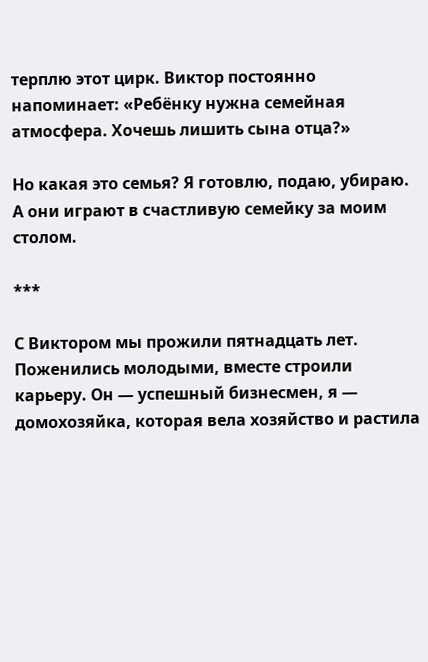терплю этот цирк. Виктор постоянно напоминает: «Ребёнку нужна семейная атмосфера. Хочешь лишить сына отца?»

Но какая это семья? Я готовлю, подаю, убираю. А они играют в счастливую семейку за моим столом.

***

С Виктором мы прожили пятнадцать лет. Поженились молодыми, вместе строили карьеру. Он — успешный бизнесмен, я — домохозяйка, которая вела хозяйство и растила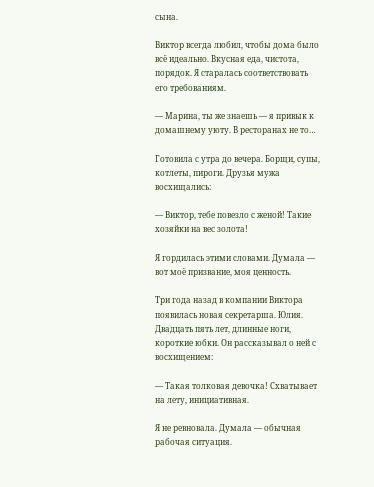сына.

Виктор всегда любил, чтобы дома было всё идеально. Вкусная еда, чистота, порядок. Я старалась соответствовать его требованиям.

— Марина, ты же знаешь — я привык к домашнему уюту. В ресторанах не то…

Готовила с утра до вечера. Борщи, супы, котлеты, пироги. Друзья мужа восхищались:

— Виктор, тебе повезло с женой! Такие хозяйки на вес золота!

Я гордилась этими словами. Думала — вот моё призвание, моя ценность.

Три года назад в компании Виктора появилась новая секретарша. Юлия. Двадцать пять лет, длинные ноги, короткие юбки. Он рассказывал о ней с восхищением:

— Такая толковая девочка! Схватывает на лету, инициативная.

Я не ревновала. Думала — обычная рабочая ситуация.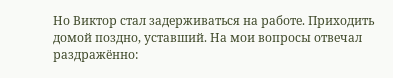Но Виктор стал задерживаться на работе. Приходить домой поздно, уставший. На мои вопросы отвечал раздражённо: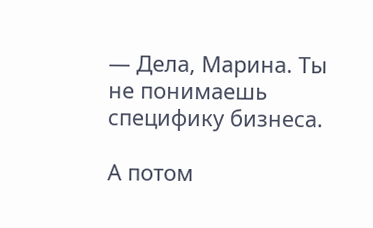— Дела, Марина. Ты не понимаешь специфику бизнеса.

А потом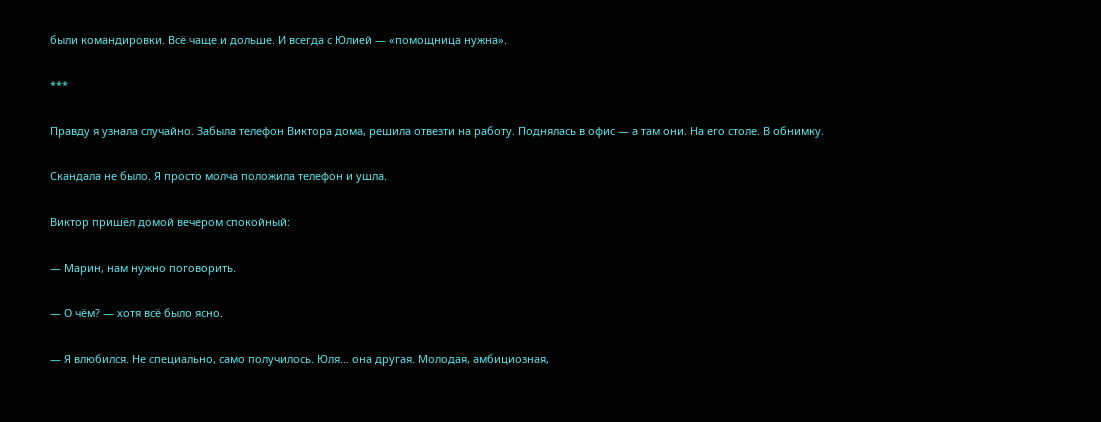были командировки. Всё чаще и дольше. И всегда с Юлией — «помощница нужна».

***

Правду я узнала случайно. Забыла телефон Виктора дома, решила отвезти на работу. Поднялась в офис — а там они. На его столе. В обнимку.

Скандала не было. Я просто молча положила телефон и ушла.

Виктор пришёл домой вечером спокойный:

— Марин, нам нужно поговорить.

— О чём? — хотя всё было ясно.

— Я влюбился. Не специально, само получилось. Юля… она другая. Молодая, амбициозная,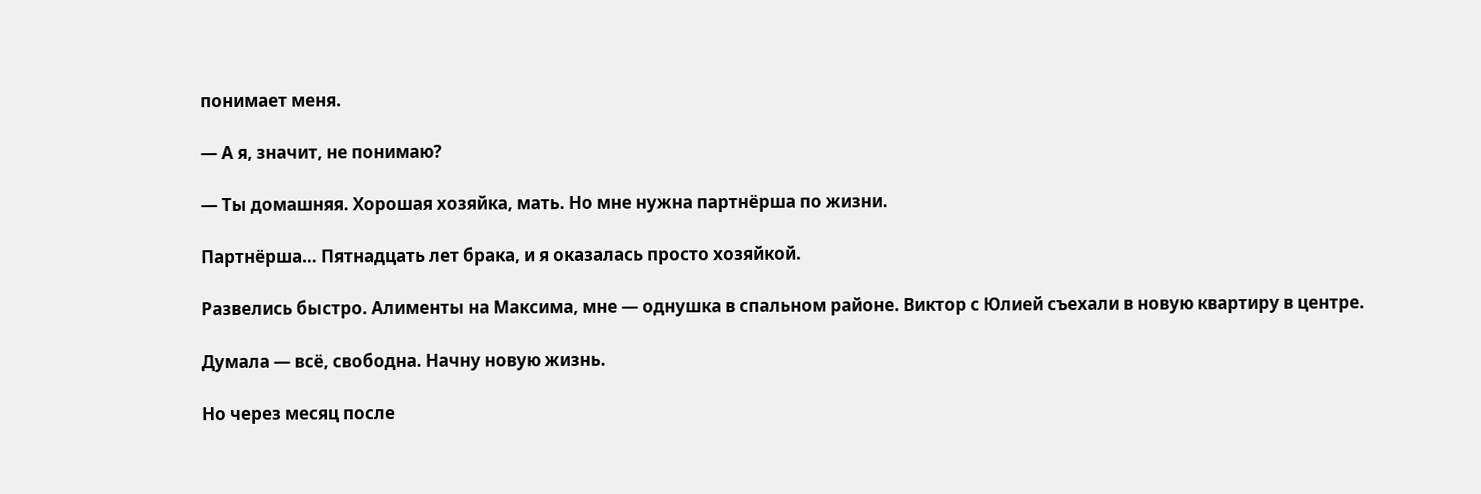понимает меня.

— А я, значит, не понимаю?

— Ты домашняя. Хорошая хозяйка, мать. Но мне нужна партнёрша по жизни.

Партнёрша… Пятнадцать лет брака, и я оказалась просто хозяйкой.

Развелись быстро. Алименты на Максима, мне — однушка в спальном районе. Виктор с Юлией съехали в новую квартиру в центре.

Думала — всё, свободна. Начну новую жизнь.

Но через месяц после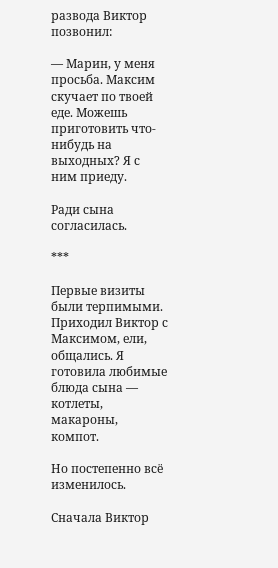развода Виктор позвонил:

— Марин, у меня просьба. Максим скучает по твоей еде. Можешь приготовить что-нибудь на выходных? Я с ним приеду.

Ради сына согласилась.

***

Первые визиты были терпимыми. Приходил Виктор с Максимом, ели, общались. Я готовила любимые блюда сына — котлеты, макароны, компот.

Но постепенно всё изменилось.

Сначала Виктор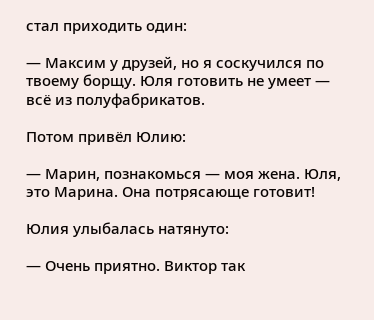стал приходить один:

— Максим у друзей, но я соскучился по твоему борщу. Юля готовить не умеет — всё из полуфабрикатов.

Потом привёл Юлию:

— Марин, познакомься — моя жена. Юля, это Марина. Она потрясающе готовит!

Юлия улыбалась натянуто:

— Очень приятно. Виктор так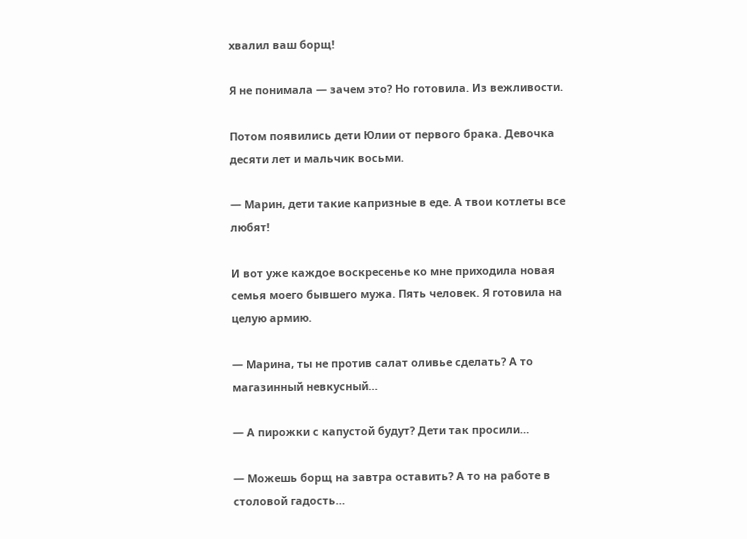хвалил ваш борщ!

Я не понимала — зачем это? Но готовила. Из вежливости.

Потом появились дети Юлии от первого брака. Девочка десяти лет и мальчик восьми.

— Марин, дети такие капризные в еде. А твои котлеты все любят!

И вот уже каждое воскресенье ко мне приходила новая семья моего бывшего мужа. Пять человек. Я готовила на целую армию.

— Марина, ты не против салат оливье сделать? А то магазинный невкусный…

— А пирожки с капустой будут? Дети так просили…

— Можешь борщ на завтра оставить? А то на работе в столовой гадость…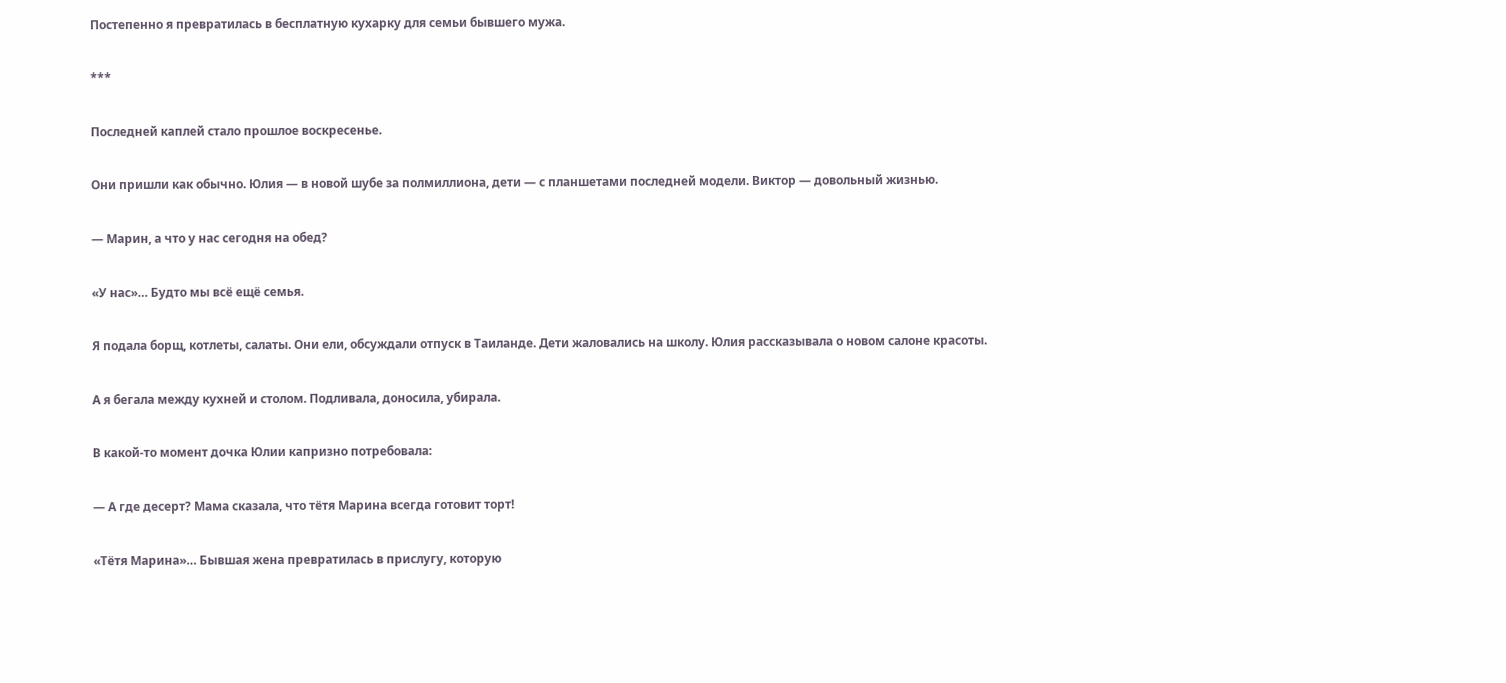Постепенно я превратилась в бесплатную кухарку для семьи бывшего мужа.

***

Последней каплей стало прошлое воскресенье.

Они пришли как обычно. Юлия — в новой шубе за полмиллиона, дети — с планшетами последней модели. Виктор — довольный жизнью.

— Марин, а что у нас сегодня на обед?

«У нас»… Будто мы всё ещё семья.

Я подала борщ, котлеты, салаты. Они ели, обсуждали отпуск в Таиланде. Дети жаловались на школу. Юлия рассказывала о новом салоне красоты.

А я бегала между кухней и столом. Подливала, доносила, убирала.

В какой-то момент дочка Юлии капризно потребовала:

— А где десерт? Мама сказала, что тётя Марина всегда готовит торт!

«Тётя Марина»… Бывшая жена превратилась в прислугу, которую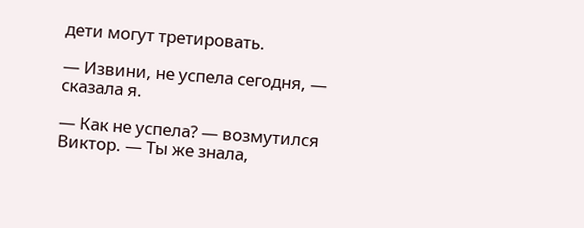дети могут третировать.

— Извини, не успела сегодня, — сказала я.

— Как не успела? — возмутился Виктор. — Ты же знала,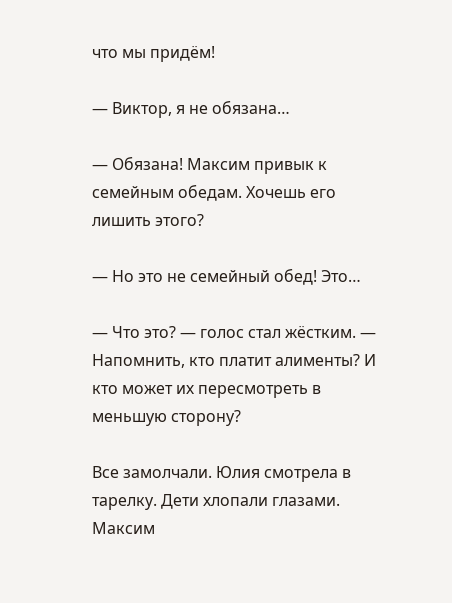что мы придём!

— Виктор, я не обязана…

— Обязана! Максим привык к семейным обедам. Хочешь его лишить этого?

— Но это не семейный обед! Это…

— Что это? — голос стал жёстким. — Напомнить, кто платит алименты? И кто может их пересмотреть в меньшую сторону?

Все замолчали. Юлия смотрела в тарелку. Дети хлопали глазами. Максим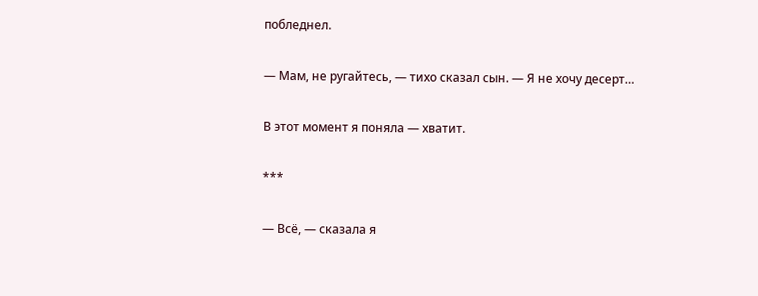побледнел.

— Мам, не ругайтесь, — тихо сказал сын. — Я не хочу десерт…

В этот момент я поняла — хватит.

***

— Всё, — сказала я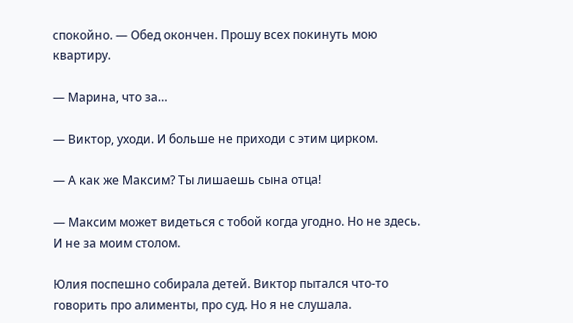спокойно. — Обед окончен. Прошу всех покинуть мою квартиру.

— Марина, что за…

— Виктор, уходи. И больше не приходи с этим цирком.

— А как же Максим? Ты лишаешь сына отца!

— Максим может видеться с тобой когда угодно. Но не здесь. И не за моим столом.

Юлия поспешно собирала детей. Виктор пытался что-то говорить про алименты, про суд. Но я не слушала.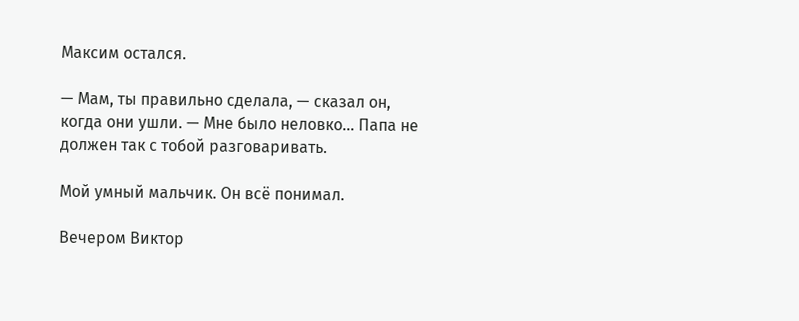Максим остался.

— Мам, ты правильно сделала, — сказал он, когда они ушли. — Мне было неловко… Папа не должен так с тобой разговаривать.

Мой умный мальчик. Он всё понимал.

Вечером Виктор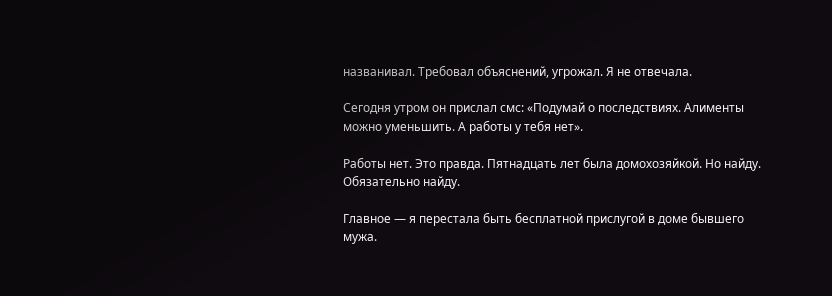названивал. Требовал объяснений, угрожал. Я не отвечала.

Сегодня утром он прислал смс: «Подумай о последствиях. Алименты можно уменьшить. А работы у тебя нет».

Работы нет. Это правда. Пятнадцать лет была домохозяйкой. Но найду. Обязательно найду.

Главное — я перестала быть бесплатной прислугой в доме бывшего мужа.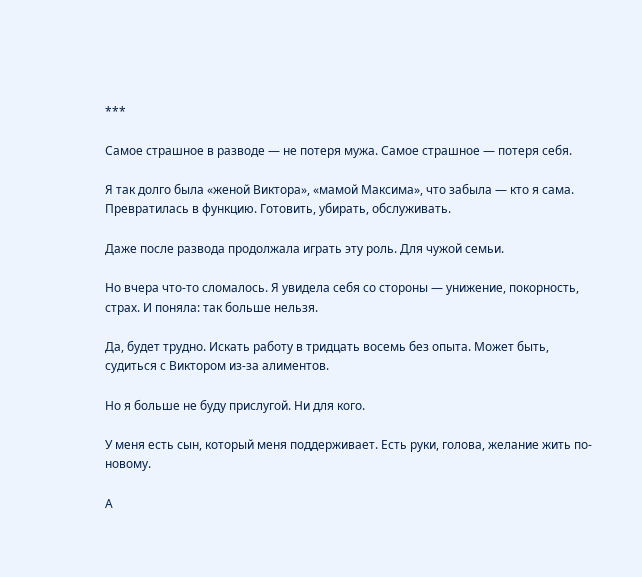***

Самое страшное в разводе — не потеря мужа. Самое страшное — потеря себя.

Я так долго была «женой Виктора», «мамой Максима», что забыла — кто я сама. Превратилась в функцию. Готовить, убирать, обслуживать.

Даже после развода продолжала играть эту роль. Для чужой семьи.

Но вчера что-то сломалось. Я увидела себя со стороны — унижение, покорность, страх. И поняла: так больше нельзя.

Да, будет трудно. Искать работу в тридцать восемь без опыта. Может быть, судиться с Виктором из-за алиментов.

Но я больше не буду прислугой. Ни для кого.

У меня есть сын, который меня поддерживает. Есть руки, голова, желание жить по-новому.

А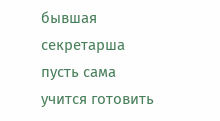бывшая секретарша пусть сама учится готовить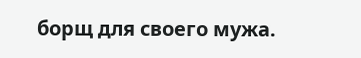борщ для своего мужа.